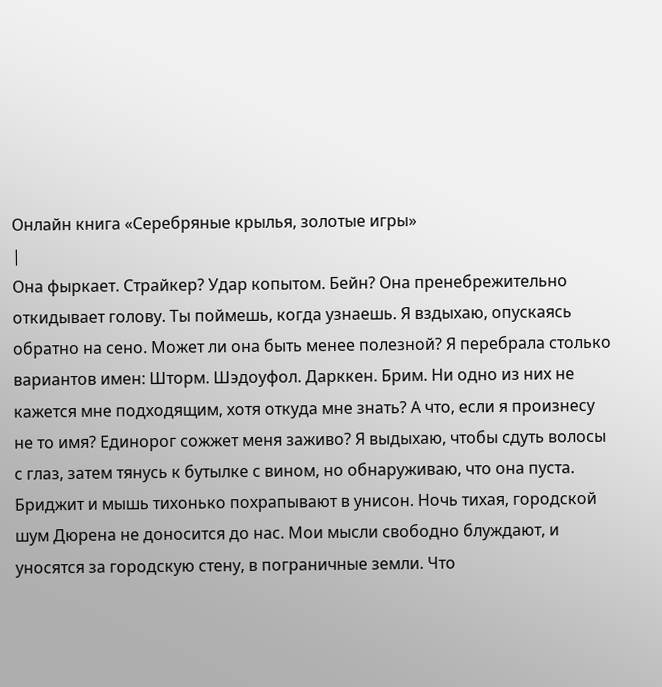Онлайн книга «Серебряные крылья, золотые игры»
|
Она фыркает. Страйкер? Удар копытом. Бейн? Она пренебрежительно откидывает голову. Ты поймешь, когда узнаешь. Я вздыхаю, опускаясь обратно на сено. Может ли она быть менее полезной? Я перебрала столько вариантов имен: Шторм. Шэдоуфол. Дарккен. Брим. Ни одно из них не кажется мне подходящим, хотя откуда мне знать? А что, если я произнесу не то имя? Единорог сожжет меня заживо? Я выдыхаю, чтобы сдуть волосы с глаз, затем тянусь к бутылке с вином, но обнаруживаю, что она пуста. Бриджит и мышь тихонько похрапывают в унисон. Ночь тихая, городской шум Дюрена не доносится до нас. Мои мысли свободно блуждают, и уносятся за городскую стену, в пограничные земли. Что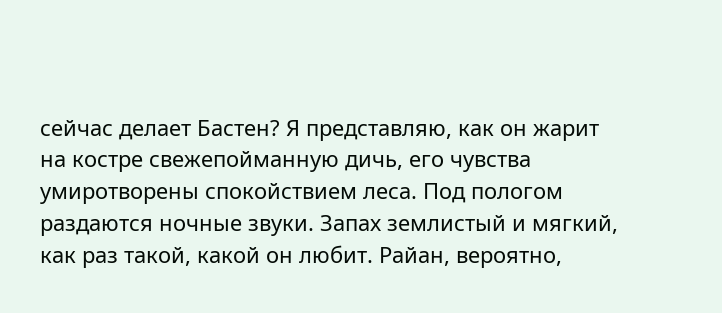сейчас делает Бастен? Я представляю, как он жарит на костре свежепойманную дичь, его чувства умиротворены спокойствием леса. Под пологом раздаются ночные звуки. Запах землистый и мягкий, как раз такой, какой он любит. Райан, вероятно,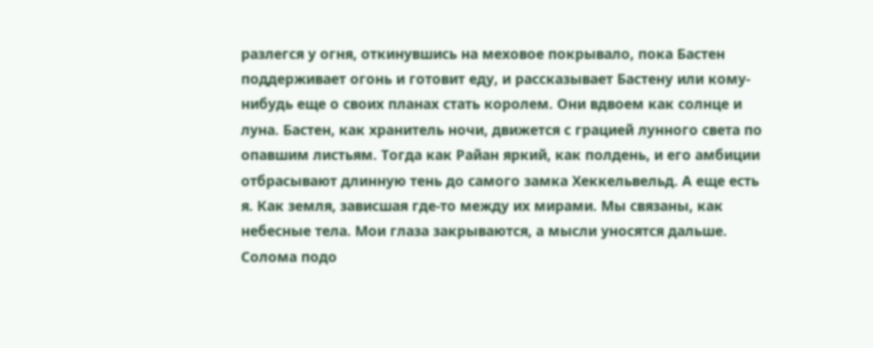разлегся у огня, откинувшись на меховое покрывало, пока Бастен поддерживает огонь и готовит еду, и рассказывает Бастену или кому-нибудь еще о своих планах стать королем. Они вдвоем как солнце и луна. Бастен, как хранитель ночи, движется с грацией лунного света по опавшим листьям. Тогда как Райан яркий, как полдень, и его амбиции отбрасывают длинную тень до самого замка Хеккельвельд. А еще есть я. Как земля, зависшая где-то между их мирами. Мы связаны, как небесные тела. Мои глаза закрываются, а мысли уносятся дальше. Солома подо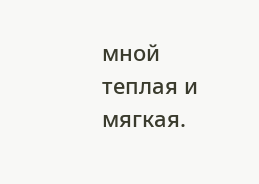мной теплая и мягкая.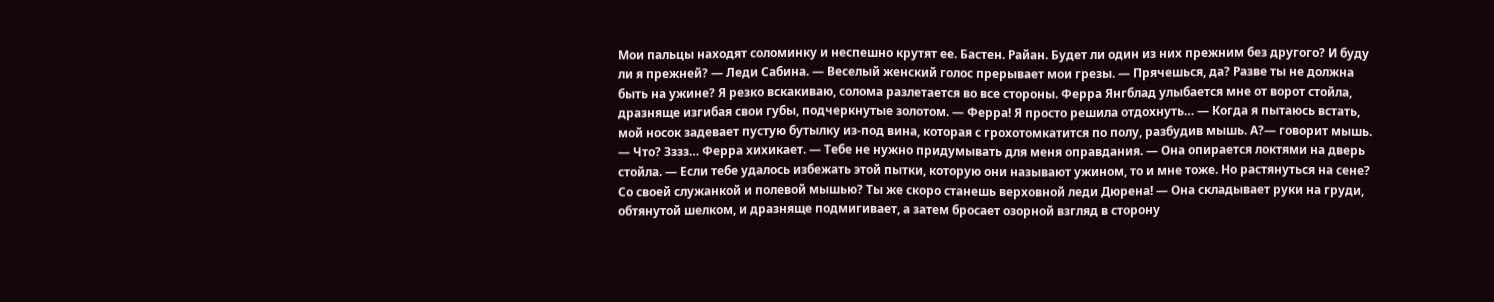Мои пальцы находят соломинку и неспешно крутят ее. Бастен. Райан. Будет ли один из них прежним без другого? И буду ли я прежней? ― Леди Сабина. ― Веселый женский голос прерывает мои грезы. ― Прячешься, да? Разве ты не должна быть на ужине? Я резко вскакиваю, солома разлетается во все стороны. Ферра Янгблад улыбается мне от ворот стойла, дразняще изгибая свои губы, подчеркнутые золотом. ― Ферра! Я просто решила отдохнуть… ― Когда я пытаюсь встать, мой носок задевает пустую бутылку из-под вина, которая с грохотомкатится по полу, разбудив мышь. А?― говорит мышь. ― Что? Зззз… Ферра хихикает. ― Тебе не нужно придумывать для меня оправдания. ― Она опирается локтями на дверь стойла. ― Если тебе удалось избежать этой пытки, которую они называют ужином, то и мне тоже. Но растянуться на сене? Со своей служанкой и полевой мышью? Ты же скоро станешь верховной леди Дюрена! ― Она складывает руки на груди, обтянутой шелком, и дразняще подмигивает, а затем бросает озорной взгляд в сторону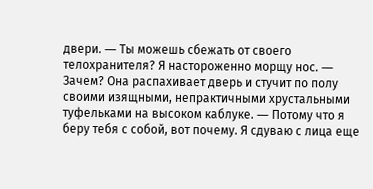двери. ― Ты можешь сбежать от своего телохранителя? Я настороженно морщу нос. ― Зачем? Она распахивает дверь и стучит по полу своими изящными, непрактичными хрустальными туфельками на высоком каблуке. ― Потому что я беру тебя с собой, вот почему. Я сдуваю с лица еще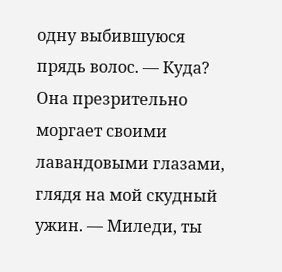одну выбившуюся прядь волос. ― Куда? Она презрительно моргает своими лавандовыми глазами, глядя на мой скудный ужин. ― Миледи, ты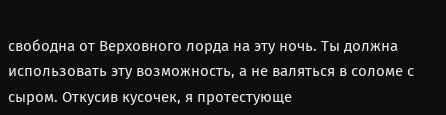свободна от Верховного лорда на эту ночь. Ты должна использовать эту возможность, а не валяться в соломе с сыром. Откусив кусочек, я протестующе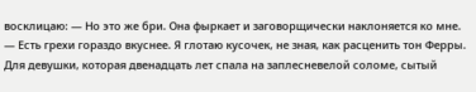восклицаю: ― Но это же бри. Она фыркает и заговорщически наклоняется ко мне. ― Есть грехи гораздо вкуснее. Я глотаю кусочек, не зная, как расценить тон Ферры. Для девушки, которая двенадцать лет спала на заплесневелой соломе, сытый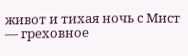живот и тихая ночь с Мист ― греховное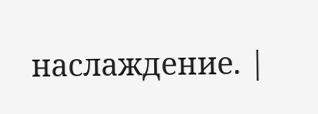наслаждение. |